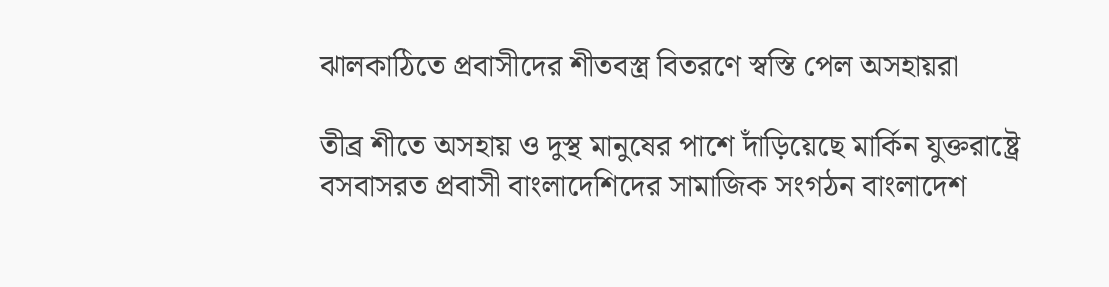ঝালকাঠিতে প্রবাসীদের শীতবস্ত্র বিতরণে স্বস্তি পেল অসহায়রা

তীব্র শীতে অসহায় ও দুস্থ মানুষের পাশে দাঁড়িয়েছে মার্কিন যুক্তরাষ্ট্রে বসবাসরত প্রবাসী বাংলাদেশিদের সামাজিক সংগঠন বাংলাদেশ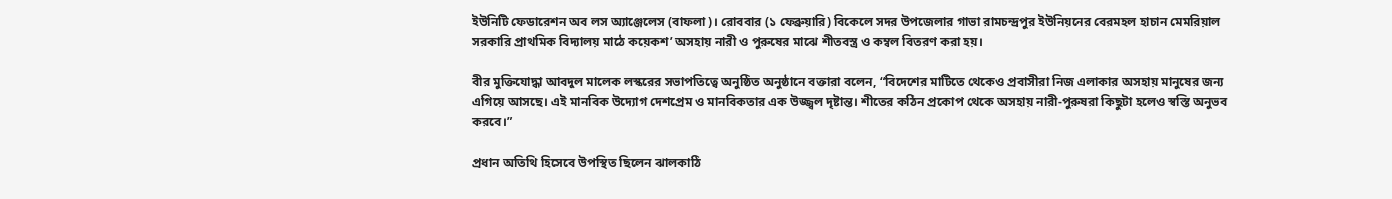ইউনিটি ফেডারেশন অব লস অ্যাঞ্জেলেস (বাফলা)। রোববার (১ ফেব্রুয়ারি) বিকেলে সদর উপজেলার গাভা রামচন্দ্রপুর ইউনিয়নের বেরমহল হাচান মেমরিয়াল সরকারি প্রাথমিক বিদ্যালয় মাঠে কয়েকশ’ অসহায় নারী ও পুরুষের মাঝে শীতবস্ত্র ও কম্বল বিতরণ করা হয়।

বীর মুক্তিযোদ্ধা আবদুল মালেক লস্করের সভাপতিত্বে অনুষ্ঠিত অনুষ্ঠানে বক্তারা বলেন, “বিদেশের মাটিতে থেকেও প্রবাসীরা নিজ এলাকার অসহায় মানুষের জন্য এগিয়ে আসছে। এই মানবিক উদ্যোগ দেশপ্রেম ও মানবিকতার এক উজ্জ্বল দৃষ্টান্ত। শীতের কঠিন প্রকোপ থেকে অসহায় নারী-পুরুষরা কিছুটা হলেও স্বস্তি অনুভব করবে।”

প্রধান অতিথি হিসেবে উপস্থিত ছিলেন ঝালকাঠি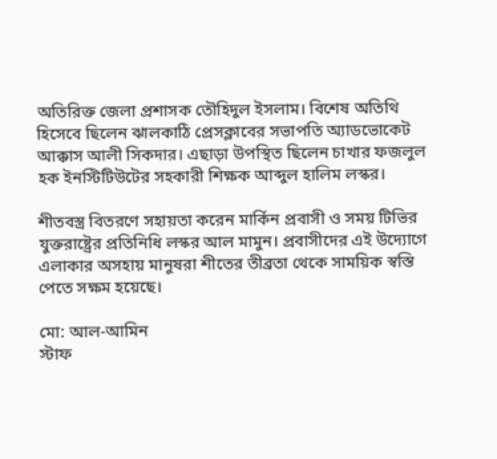অতিরিক্ত জেলা প্রশাসক তৌহিদুল ইসলাম। বিশেষ অতিথি হিসেবে ছিলেন ঝালকাঠি প্রেসক্লাবের সভাপতি অ্যাডভোকেট আক্কাস আলী সিকদার। এছাড়া উপস্থিত ছিলেন চাখার ফজলুল হক ইনস্টিটিউটের সহকারী শিক্ষক আব্দুল হালিম লস্কর।

শীতবস্ত্র বিতরণে সহায়তা করেন মার্কিন প্রবাসী ও সময় টিভির যুক্তরাষ্ট্রের প্রতিনিধি লস্কর আল মামুন। প্রবাসীদের এই উদ্যোগে এলাকার অসহায় মানুষরা শীতের তীব্রতা থেকে সাময়িক স্বস্তি পেতে সক্ষম হয়েছে।

মো: আল-আমিন
স্টাফ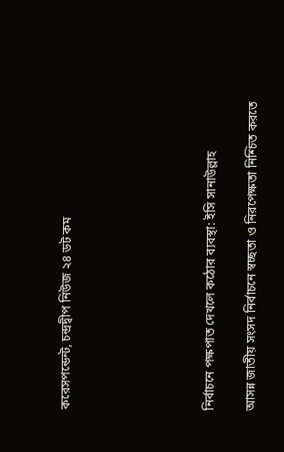করেসপন্ডেন্ট, চন্দ্রদ্বীপ নিউজ ২৪ ডট কম






নির্বাচনে পক্ষপাত দেখলে কঠোর ব্যবস্থা: ইসি সানাউল্লাহ

আসন্ন জাতীয় সংসদ নির্বাচনে স্বচ্ছতা ও নিরপেক্ষতা নিশ্চিত করতে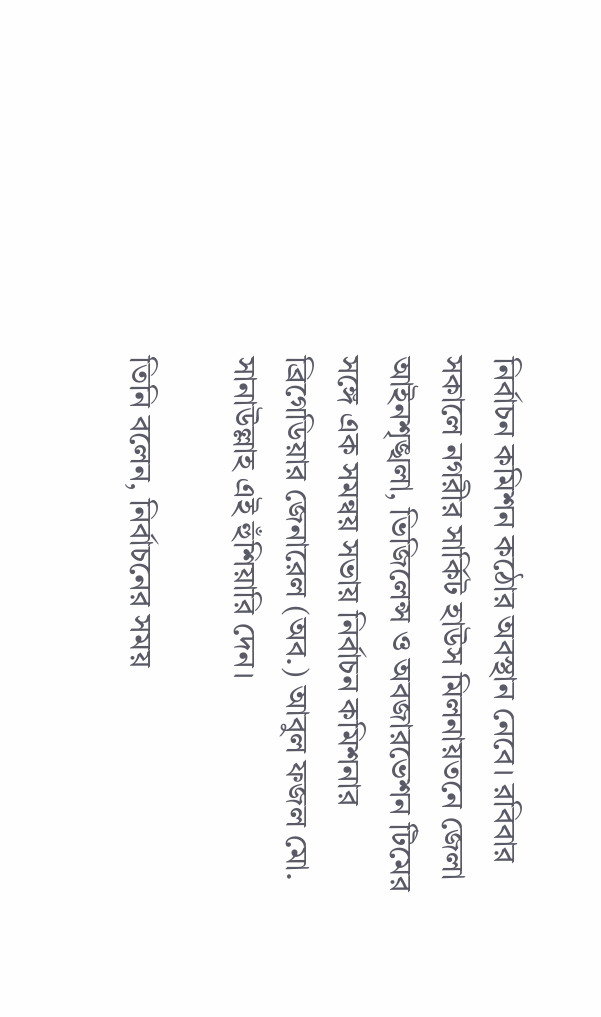নির্বাচন কমিশন কঠোর অবস্থান নেবে। রবিবার সকালে নগরীর সার্কিট হাউস মিলনায়তনে জেলা আইনশৃঙ্খলা, ভিজিলেন্স ও অবজারভেশন টিমের সঙ্গে এক সমন্বয় সভায় নির্বাচন কমিশনার ব্রিগেডিয়ার জেনারেল (অব.) আবুল ফজল মো. সানাউল্লাহ এই হুঁশিয়ারি দেন।

তিনি বলেন, নির্বাচনের সময়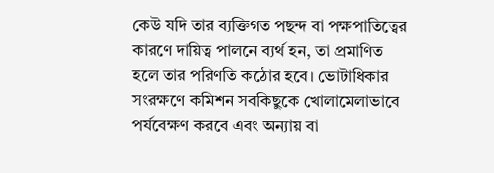কেউ যদি তার ব্যক্তিগত পছন্দ বা পক্ষপাতিত্বের কারণে দায়িত্ব পালনে ব্যর্থ হন, তা প্রমাণিত হলে তার পরিণতি কঠোর হবে। ভোটাধিকার সংরক্ষণে কমিশন সবকিছুকে খোলামেলাভাবে পর্যবেক্ষণ করবে এবং অন্যায় বা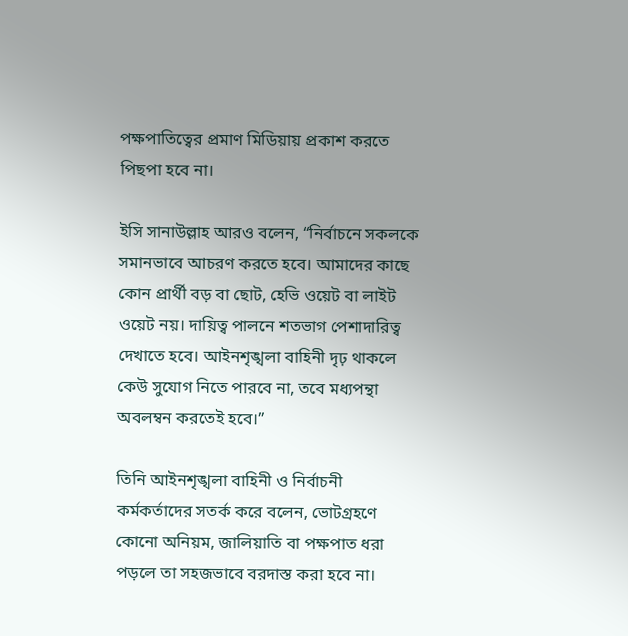পক্ষপাতিত্বের প্রমাণ মিডিয়ায় প্রকাশ করতে পিছপা হবে না।

ইসি সানাউল্লাহ আরও বলেন, “নির্বাচনে সকলকে সমানভাবে আচরণ করতে হবে। আমাদের কাছে কোন প্রার্থী বড় বা ছোট, হেভি ওয়েট বা লাইট ওয়েট নয়। দায়িত্ব পালনে শতভাগ পেশাদারিত্ব দেখাতে হবে। আইনশৃঙ্খলা বাহিনী দৃঢ় থাকলে কেউ সুযোগ নিতে পারবে না, তবে মধ্যপন্থা অবলম্বন করতেই হবে।”

তিনি আইনশৃঙ্খলা বাহিনী ও নির্বাচনী কর্মকর্তাদের সতর্ক করে বলেন, ভোটগ্রহণে কোনো অনিয়ম, জালিয়াতি বা পক্ষপাত ধরা পড়লে তা সহজভাবে বরদাস্ত করা হবে না।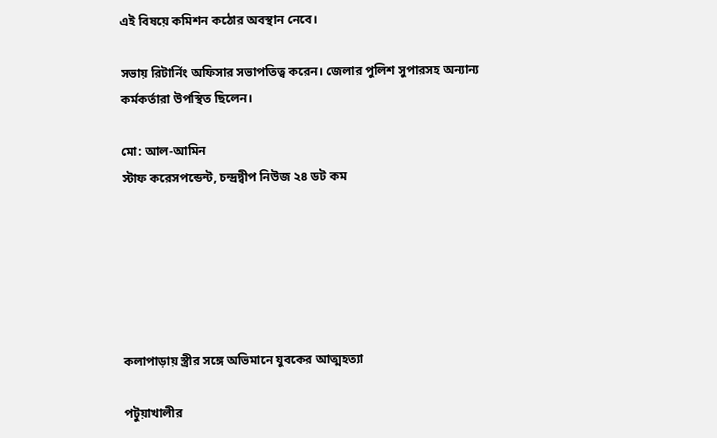এই বিষয়ে কমিশন কঠোর অবস্থান নেবে।

সভায় রিটার্নিং অফিসার সভাপতিত্ব করেন। জেলার পুলিশ সুপারসহ অন্যান্য কর্মকর্তারা উপস্থিত ছিলেন।

মো: আল-আমিন
স্টাফ করেসপন্ডেন্ট, চন্দ্রদ্বীপ নিউজ ২৪ ডট কম






কলাপাড়ায় স্ত্রীর সঙ্গে অভিমানে যুবকের আত্মহত্যা

পটুয়াখালীর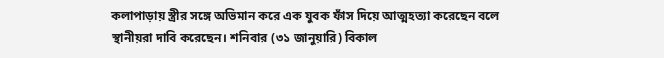কলাপাড়ায় স্ত্রীর সঙ্গে অভিমান করে এক যুবক ফাঁস দিয়ে আত্মহত্যা করেছেন বলে স্থানীয়রা দাবি করেছেন। শনিবার (৩১ জানুয়ারি) বিকাল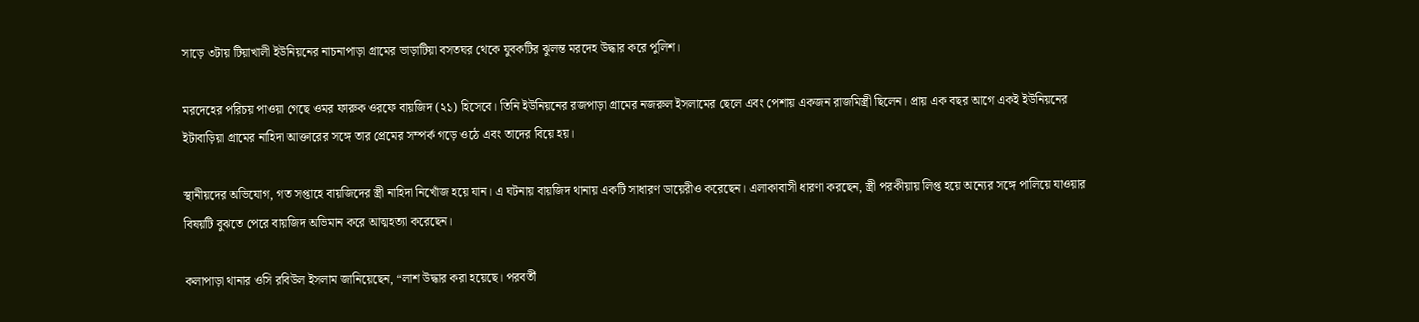সাড়ে ৩টায় টিয়াখালী ইউনিয়নের নাচনাপাড়া গ্রামের ভাড়াটিয়া বসতঘর থেকে যুবকটির ঝুলন্ত মরদেহ উদ্ধার করে পুলিশ।

মরদেহের পরিচয় পাওয়া গেছে ওমর ফারুক ওরফে বায়জিদ (২১) হিসেবে। তিনি ইউনিয়নের রজপাড়া গ্রামের নজরুল ইসলামের ছেলে এবং পেশায় একজন রাজমিস্ত্রী ছিলেন। প্রায় এক বছর আগে একই ইউনিয়নের ইটাবাড়িয়া গ্রামের নাহিদা আক্তারের সঙ্গে তার প্রেমের সম্পর্ক গড়ে ওঠে এবং তাদের বিয়ে হয়।

স্থানীয়দের অভিযোগ, গত সপ্তাহে বায়জিদের স্ত্রী নাহিদা নিখোঁজ হয়ে যান। এ ঘটনায় বায়জিদ থানায় একটি সাধারণ ডায়েরীও করেছেন। এলাকাবাসী ধারণা করছেন, স্ত্রী পরকীয়ায় লিপ্ত হয়ে অন্যের সঙ্গে পালিয়ে যাওয়ার বিষয়টি বুঝতে পেরে বায়জিদ অভিমান করে আত্মহত্যা করেছেন।

কলাপাড়া থানার ওসি রবিউল ইসলাম জানিয়েছেন, “লাশ উদ্ধার করা হয়েছে। পরবর্তী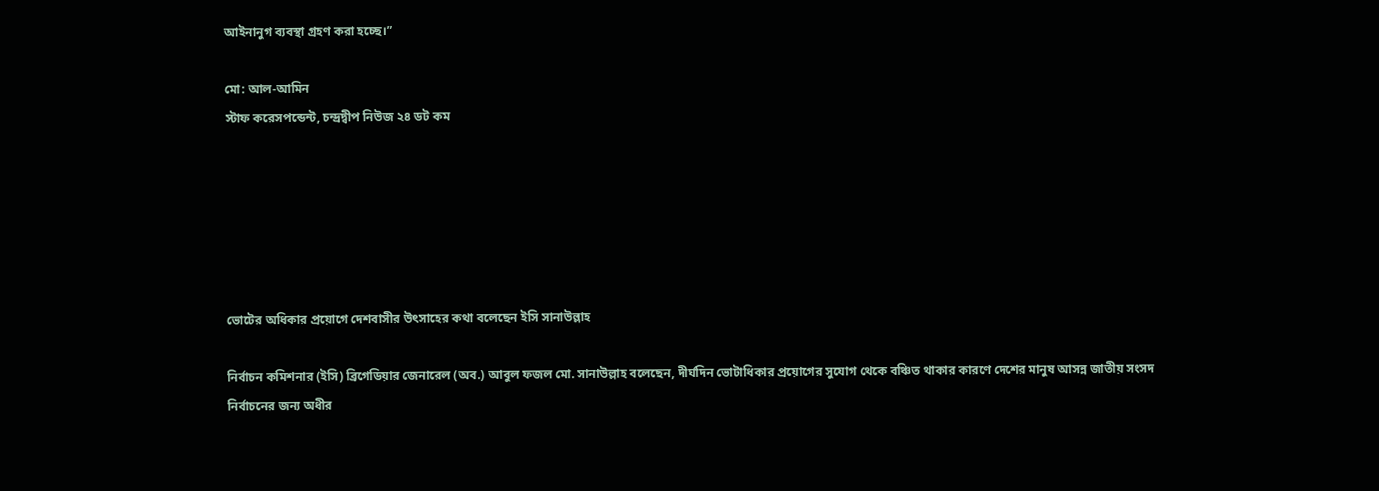আইনানুগ ব্যবস্থা গ্রহণ করা হচ্ছে।”

মো: আল-আমিন
স্টাফ করেসপন্ডেন্ট, চন্দ্রদ্বীপ নিউজ ২৪ ডট কম






ভোটের অধিকার প্রয়োগে দেশবাসীর উৎসাহের কথা বলেছেন ইসি সানাউল্লাহ

নির্বাচন কমিশনার (ইসি) ব্রিগেডিয়ার জেনারেল (অব.) আবুল ফজল মো. সানাউল্লাহ বলেছেন, দীর্ঘদিন ভোটাধিকার প্রয়োগের সুযোগ থেকে বঞ্চিত থাকার কারণে দেশের মানুষ আসন্ন জাতীয় সংসদ নির্বাচনের জন্য অধীর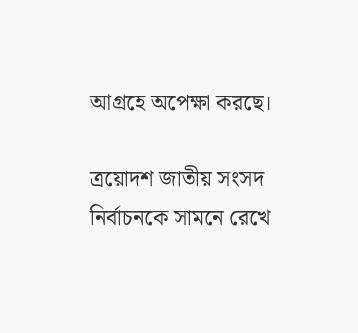আগ্রহে অপেক্ষা করছে।

ত্রয়োদশ জাতীয় সংসদ নির্বাচনকে সামনে রেখে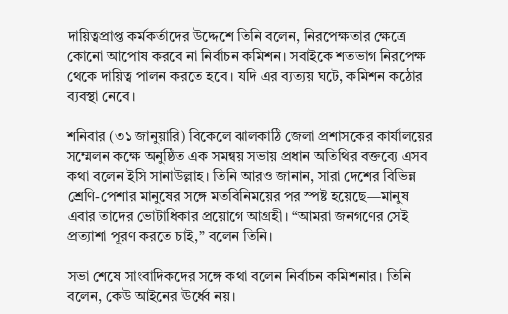দায়িত্বপ্রাপ্ত কর্মকর্তাদের উদ্দেশে তিনি বলেন, নিরপেক্ষতার ক্ষেত্রে কোনো আপোষ করবে না নির্বাচন কমিশন। সবাইকে শতভাগ নিরপেক্ষ থেকে দায়িত্ব পালন করতে হবে। যদি এর ব্যত্যয় ঘটে, কমিশন কঠোর ব্যবস্থা নেবে।

শনিবার (৩১ জানুয়ারি) বিকেলে ঝালকাঠি জেলা প্রশাসকের কার্যালয়ের সম্মেলন কক্ষে অনুষ্ঠিত এক সমন্বয় সভায় প্রধান অতিথির বক্তব্যে এসব কথা বলেন ইসি সানাউল্লাহ। তিনি আরও জানান, সারা দেশের বিভিন্ন শ্রেণি-পেশার মানুষের সঙ্গে মতবিনিময়ের পর স্পষ্ট হয়েছে—মানুষ এবার তাদের ভোটাধিকার প্রয়োগে আগ্রহী। “আমরা জনগণের সেই প্রত্যাশা পূরণ করতে চাই,” বলেন তিনি।

সভা শেষে সাংবাদিকদের সঙ্গে কথা বলেন নির্বাচন কমিশনার। তিনি বলেন, কেউ আইনের ঊর্ধ্বে নয়।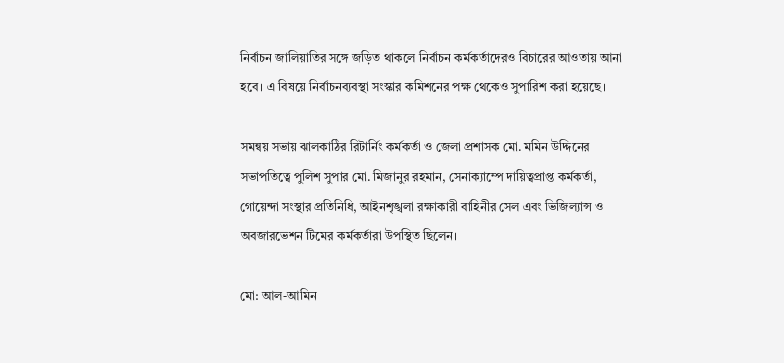নির্বাচন জালিয়াতির সঙ্গে জড়িত থাকলে নির্বাচন কর্মকর্তাদেরও বিচারের আওতায় আনা হবে। এ বিষয়ে নির্বাচনব্যবস্থা সংস্কার কমিশনের পক্ষ থেকেও সুপারিশ করা হয়েছে।

সমন্বয় সভায় ঝালকাঠির রিটার্নিং কর্মকর্তা ও জেলা প্রশাসক মো. মমিন উদ্দিনের সভাপতিত্বে পুলিশ সুপার মো. মিজানুর রহমান, সেনাক্যাম্পে দায়িত্বপ্রাপ্ত কর্মকর্তা, গোয়েন্দা সংস্থার প্রতিনিধি, আইনশৃঙ্খলা রক্ষাকারী বাহিনীর সেল এবং ভিজিল্যান্স ও অবজারভেশন টিমের কর্মকর্তারা উপস্থিত ছিলেন।

মো: আল-আমিন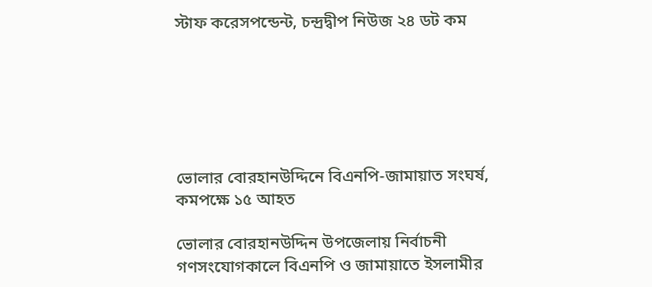স্টাফ করেসপন্ডেন্ট, চন্দ্রদ্বীপ নিউজ ২৪ ডট কম






ভোলার বোরহানউদ্দিনে বিএনপি-জামায়াত সংঘর্ষ, কমপক্ষে ১৫ আহত

ভোলার বোরহানউদ্দিন উপজেলায় নির্বাচনী গণসংযোগকালে বিএনপি ও জামায়াতে ইসলামীর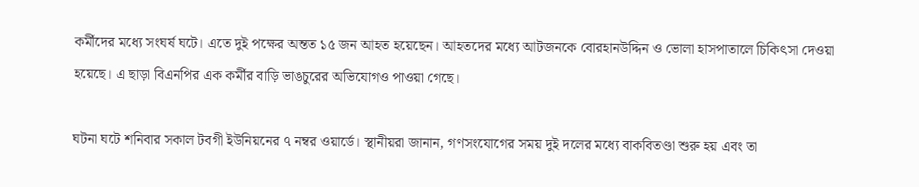কর্মীদের মধ্যে সংঘর্ষ ঘটে। এতে দুই পক্ষের অন্তত ১৫ জন আহত হয়েছেন। আহতদের মধ্যে আটজনকে বোরহানউদ্দিন ও ভোলা হাসপাতালে চিকিৎসা দেওয়া হয়েছে। এ ছাড়া বিএনপির এক কর্মীর বাড়ি ভাঙচুরের অভিযোগও পাওয়া গেছে।

ঘটনা ঘটে শনিবার সকাল টবগী ইউনিয়নের ৭ নম্বর ওয়ার্ডে। স্থানীয়রা জানান, গণসংযোগের সময় দুই দলের মধ্যে বাকবিতণ্ডা শুরু হয় এবং তা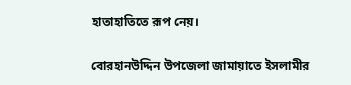হাতাহাতিতে রূপ নেয়।

বোরহানউদ্দিন উপজেলা জামায়াতে ইসলামীর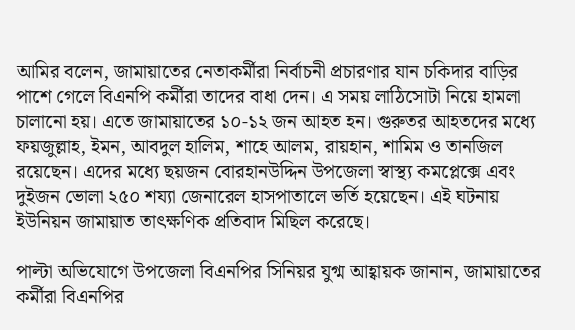আমির বলেন, জামায়াতের নেতাকর্মীরা নির্বাচনী প্রচারণার যান চকিদার বাড়ির পাশে গেলে বিএনপি কর্মীরা তাদের বাধা দেন। এ সময় লাঠিসোটা নিয়ে হামলা চালানো হয়। এতে জামায়াতের ১০-১২ জন আহত হন। গুরুতর আহতদের মধ্যে ফয়জুল্লাহ, ইমন, আবদুল হালিম, শাহে আলম, রায়হান, শামিম ও তানজিল রয়েছেন। এদের মধ্যে ছয়জন বোরহানউদ্দিন উপজেলা স্বাস্থ্য কমপ্লেক্সে এবং দুইজন ভোলা ২৫০ শয্যা জেনারেল হাসপাতালে ভর্তি হয়েছেন। এই ঘটনায় ইউনিয়ন জামায়াত তাৎক্ষণিক প্রতিবাদ মিছিল করেছে।

পাল্টা অভিযোগে উপজেলা বিএনপির সিনিয়র যুগ্ম আহ্বায়ক জানান, জামায়াতের কর্মীরা বিএনপির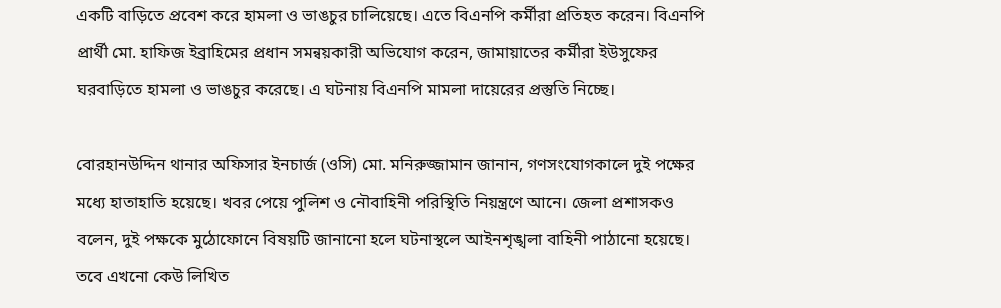একটি বাড়িতে প্রবেশ করে হামলা ও ভাঙচুর চালিয়েছে। এতে বিএনপি কর্মীরা প্রতিহত করেন। বিএনপি প্রার্থী মো. হাফিজ ইব্রাহিমের প্রধান সমন্বয়কারী অভিযোগ করেন, জামায়াতের কর্মীরা ইউসুফের ঘরবাড়িতে হামলা ও ভাঙচুর করেছে। এ ঘটনায় বিএনপি মামলা দায়েরের প্রস্তুতি নিচ্ছে।

বোরহানউদ্দিন থানার অফিসার ইনচার্জ (ওসি) মো. মনিরুজ্জামান জানান, গণসংযোগকালে দুই পক্ষের মধ্যে হাতাহাতি হয়েছে। খবর পেয়ে পুলিশ ও নৌবাহিনী পরিস্থিতি নিয়ন্ত্রণে আনে। জেলা প্রশাসকও বলেন, দুই পক্ষকে মুঠোফোনে বিষয়টি জানানো হলে ঘটনাস্থলে আইনশৃঙ্খলা বাহিনী পাঠানো হয়েছে। তবে এখনো কেউ লিখিত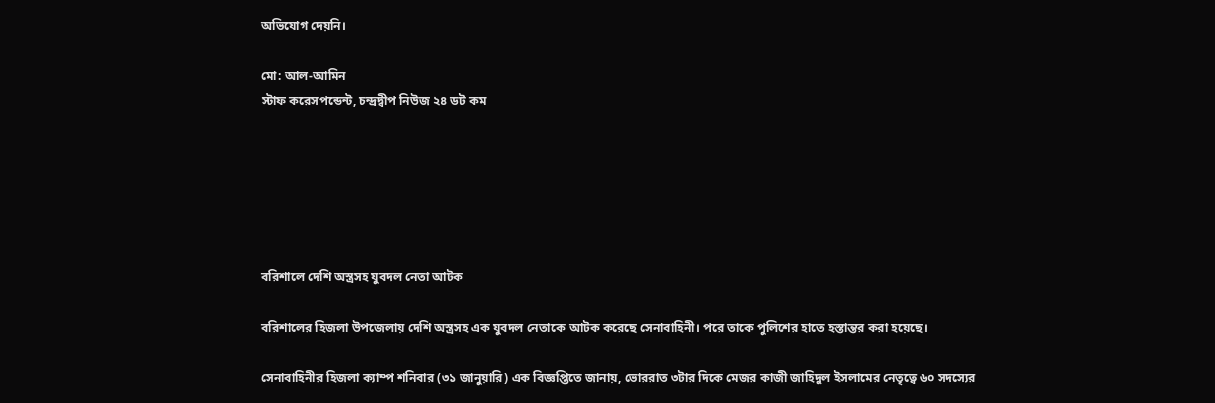অভিযোগ দেয়নি।

মো: আল-আমিন
স্টাফ করেসপন্ডেন্ট, চন্দ্রদ্বীপ নিউজ ২৪ ডট কম






বরিশালে দেশি অস্ত্রসহ যুবদল নেতা আটক

বরিশালের হিজলা উপজেলায় দেশি অস্ত্রসহ এক যুবদল নেতাকে আটক করেছে সেনাবাহিনী। পরে তাকে পুলিশের হাতে হস্তান্তর করা হয়েছে।

সেনাবাহিনীর হিজলা ক্যাম্প শনিবার (৩১ জানুয়ারি) এক বিজ্ঞপ্তিতে জানায়, ভোররাত ৩টার দিকে মেজর কাজী জাহিদুল ইসলামের নেতৃত্বে ৬০ সদস্যের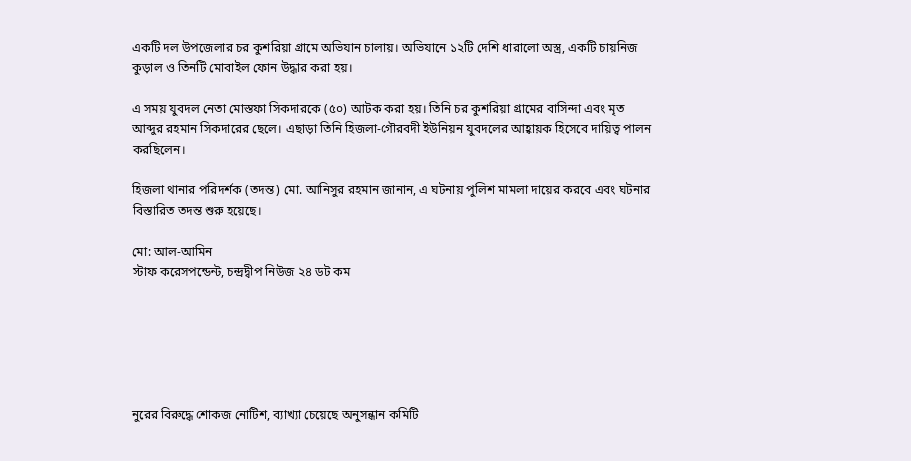একটি দল উপজেলার চর কুশরিয়া গ্রামে অভিযান চালায়। অভিযানে ১২টি দেশি ধারালো অস্ত্র, একটি চায়নিজ কুড়াল ও তিনটি মোবাইল ফোন উদ্ধার করা হয়।

এ সময় যুবদল নেতা মোস্তফা সিকদারকে (৫০) আটক করা হয়। তিনি চর কুশরিয়া গ্রামের বাসিন্দা এবং মৃত আব্দুর রহমান সিকদারের ছেলে। এছাড়া তিনি হিজলা-গৌরবদী ইউনিয়ন যুবদলের আহ্বায়ক হিসেবে দায়িত্ব পালন করছিলেন।

হিজলা থানার পরিদর্শক (তদন্ত) মো. আনিসুর রহমান জানান, এ ঘটনায় পুলিশ মামলা দায়ের করবে এবং ঘটনার বিস্তারিত তদন্ত শুরু হয়েছে।

মো: আল-আমিন
স্টাফ করেসপন্ডেন্ট, চন্দ্রদ্বীপ নিউজ ২৪ ডট কম






নুরের বিরুদ্ধে শোকজ নোটিশ, ব্যাখ্যা চেয়েছে অনুসন্ধান কমিটি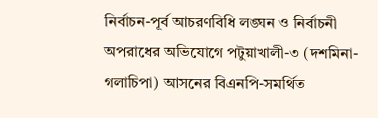নির্বাচন-পূর্ব আচরণবিধি লঙ্ঘন ও নির্বাচনী অপরাধের অভিযোগে পটুয়াখালী-৩ (দশমিনা-গলাচিপা) আসনের বিএনপি-সমর্থিত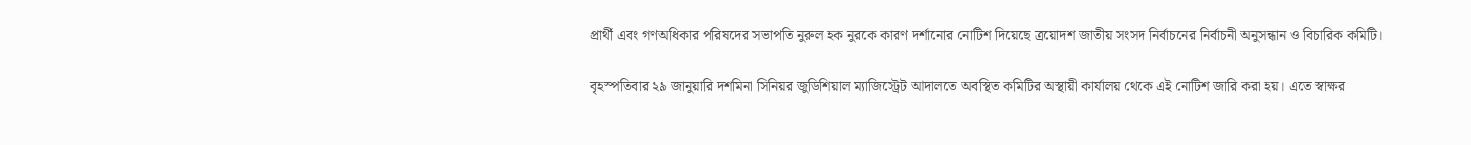প্রার্থী এবং গণঅধিকার পরিষদের সভাপতি নুরুল হক নুরকে কারণ দর্শানোর নোটিশ দিয়েছে ত্রয়োদশ জাতীয় সংসদ নির্বাচনের নির্বাচনী অনুসন্ধান ও বিচারিক কমিটি।

বৃহস্পতিবার ২৯ জানুয়ারি দশমিনা সিনিয়র জুডিশিয়াল ম্যাজিস্ট্রেট আদালতে অবস্থিত কমিটির অস্থায়ী কার্যালয় থেকে এই নোটিশ জারি করা হয়। এতে স্বাক্ষর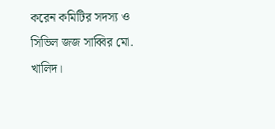করেন কমিটির সদস্য ও সিভিল জজ সাব্বির মো. খালিদ।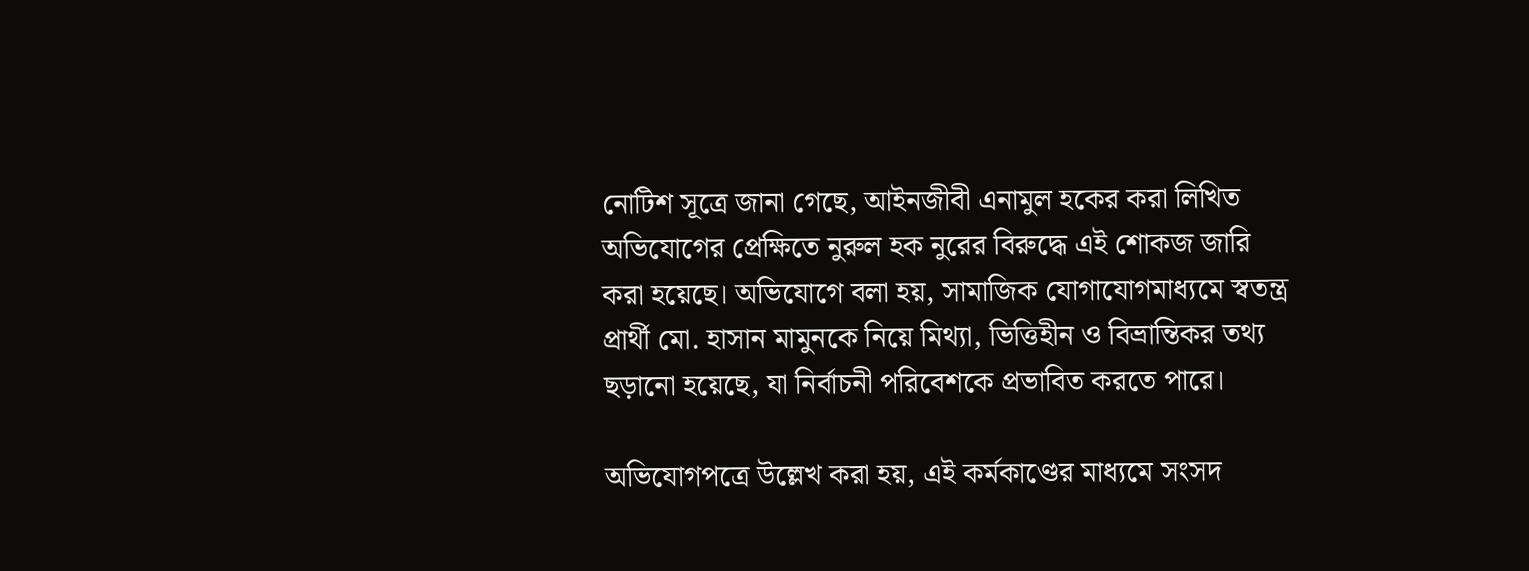নোটিশ সূত্রে জানা গেছে, আইনজীবী এনামুল হকের করা লিখিত অভিযোগের প্রেক্ষিতে নুরুল হক নুরের বিরুদ্ধে এই শোকজ জারি করা হয়েছে। অভিযোগে বলা হয়, সামাজিক যোগাযোগমাধ্যমে স্বতন্ত্র প্রার্থী মো. হাসান মামুনকে নিয়ে মিথ্যা, ভিত্তিহীন ও বিভ্রান্তিকর তথ্য ছড়ানো হয়েছে, যা নির্বাচনী পরিবেশকে প্রভাবিত করতে পারে।

অভিযোগপত্রে উল্লেখ করা হয়, এই কর্মকাণ্ডের মাধ্যমে সংসদ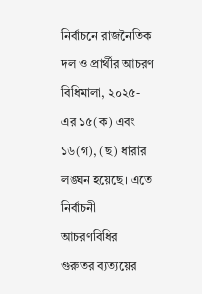নির্বাচনে রাজনৈতিক দল ও প্রার্থীর আচরণ বিধিমালা, ২০২৫-এর ১৫(ক) এবং ১৬(গ), (ছ) ধারার লঙ্ঘন হয়েছে। এতে নির্বাচনী আচরণবিধির গুরুতর ব্যত্যয়ের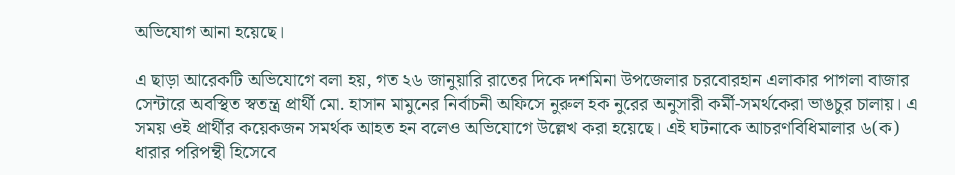অভিযোগ আনা হয়েছে।

এ ছাড়া আরেকটি অভিযোগে বলা হয়, গত ২৬ জানুয়ারি রাতের দিকে দশমিনা উপজেলার চরবোরহান এলাকার পাগলা বাজার সেন্টারে অবস্থিত স্বতন্ত্র প্রার্থী মো. হাসান মামুনের নির্বাচনী অফিসে নুরুল হক নুরের অনুসারী কর্মী-সমর্থকেরা ভাঙচুর চালায়। এ সময় ওই প্রার্থীর কয়েকজন সমর্থক আহত হন বলেও অভিযোগে উল্লেখ করা হয়েছে। এই ঘটনাকে আচরণবিধিমালার ৬(ক) ধারার পরিপন্থী হিসেবে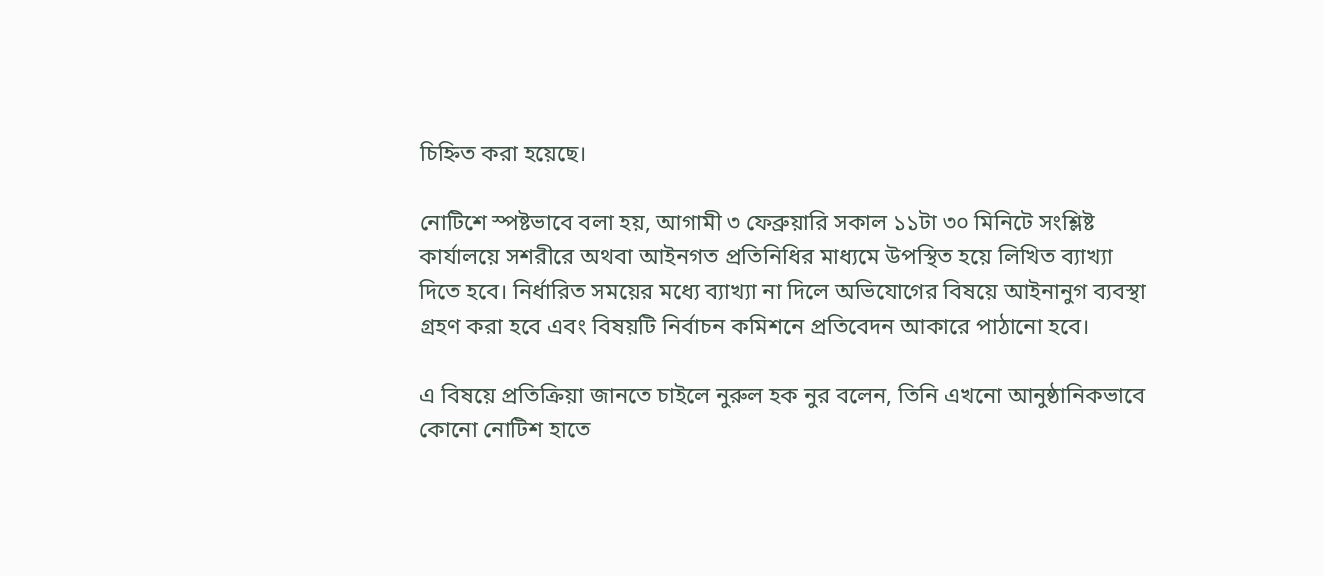চিহ্নিত করা হয়েছে।

নোটিশে স্পষ্টভাবে বলা হয়, আগামী ৩ ফেব্রুয়ারি সকাল ১১টা ৩০ মিনিটে সংশ্লিষ্ট কার্যালয়ে সশরীরে অথবা আইনগত প্রতিনিধির মাধ্যমে উপস্থিত হয়ে লিখিত ব্যাখ্যা দিতে হবে। নির্ধারিত সময়ের মধ্যে ব্যাখ্যা না দিলে অভিযোগের বিষয়ে আইনানুগ ব্যবস্থা গ্রহণ করা হবে এবং বিষয়টি নির্বাচন কমিশনে প্রতিবেদন আকারে পাঠানো হবে।

এ বিষয়ে প্রতিক্রিয়া জানতে চাইলে নুরুল হক নুর বলেন, তিনি এখনো আনুষ্ঠানিকভাবে কোনো নোটিশ হাতে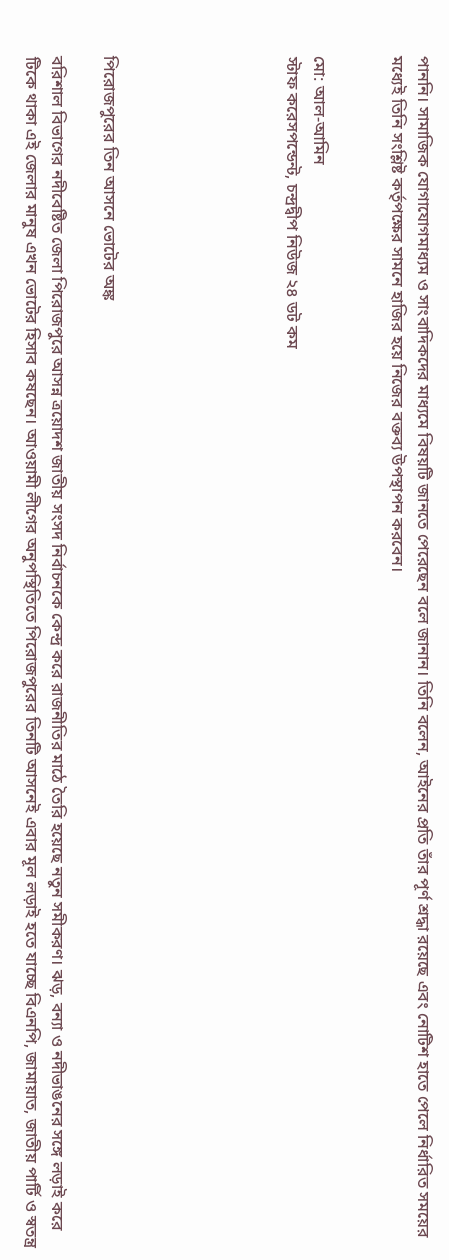পাননি। সামাজিক যোগাযোগমাধ্যম ও সাংবাদিকদের মাধ্যমে বিষয়টি জানতে পেরেছেন বলে জানান। তিনি বলেন, আইনের প্রতি তাঁর পূর্ণ শ্রদ্ধা রয়েছে এবং নোটিশ হাতে পেলে নির্ধারিত সময়ের মধ্যেই তিনি সংশ্লিষ্ট কর্তৃপক্ষের সামনে হাজির হয়ে নিজের বক্তব্য উপস্থাপন করবেন।


মো: আল-আমিন
স্টাফ করেসপন্ডেন্ট, চন্দ্রদ্বীপ নিউজ ২৪ ডট কম






পিরোজপুরের তিন আসনে ভোটের অঙ্ক

বরিশাল বিভাগের নদীবেষ্টিত জেলা পিরোজপুরে আসন্ন ত্রয়োদশ জাতীয় সংসদ নির্বাচনকে কেন্দ্র করে রাজনীতির মাঠে তৈরি হয়েছে নতুন সমীকরণ। ঝড়, বন্যা ও নদীভাঙনের সঙ্গে লড়াই করে টিকে থাকা এই জেলার মানুষ এখন ভোটের হিসাব কষছেন। আওয়ামী লীগের অনুপস্থিতিতে পিরোজপুরের তিনটি আসনেই এবার মূল লড়াই হতে যাচ্ছে বিএনপি, জামায়াত, জাতীয় পার্টি ও স্বতন্ত্র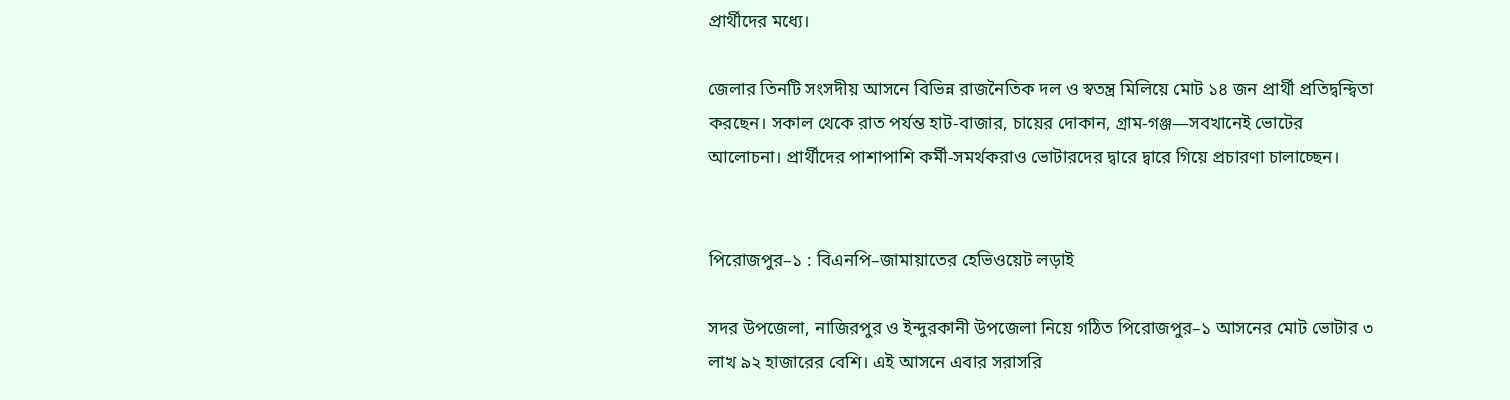প্রার্থীদের মধ্যে।

জেলার তিনটি সংসদীয় আসনে বিভিন্ন রাজনৈতিক দল ও স্বতন্ত্র মিলিয়ে মোট ১৪ জন প্রার্থী প্রতিদ্বন্দ্বিতা করছেন। সকাল থেকে রাত পর্যন্ত হাট-বাজার, চায়ের দোকান, গ্রাম-গঞ্জ—সবখানেই ভোটের আলোচনা। প্রার্থীদের পাশাপাশি কর্মী-সমর্থকরাও ভোটারদের দ্বারে দ্বারে গিয়ে প্রচারণা চালাচ্ছেন।


পিরোজপুর–১ : বিএনপি–জামায়াতের হেভিওয়েট লড়াই

সদর উপজেলা, নাজিরপুর ও ইন্দুরকানী উপজেলা নিয়ে গঠিত পিরোজপুর–১ আসনের মোট ভোটার ৩ লাখ ৯২ হাজারের বেশি। এই আসনে এবার সরাসরি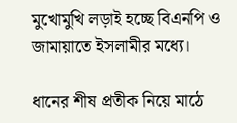মুখোমুখি লড়াই হচ্ছে বিএনপি ও জামায়াতে ইসলামীর মধ্যে।

ধানের শীষ প্রতীক নিয়ে মাঠে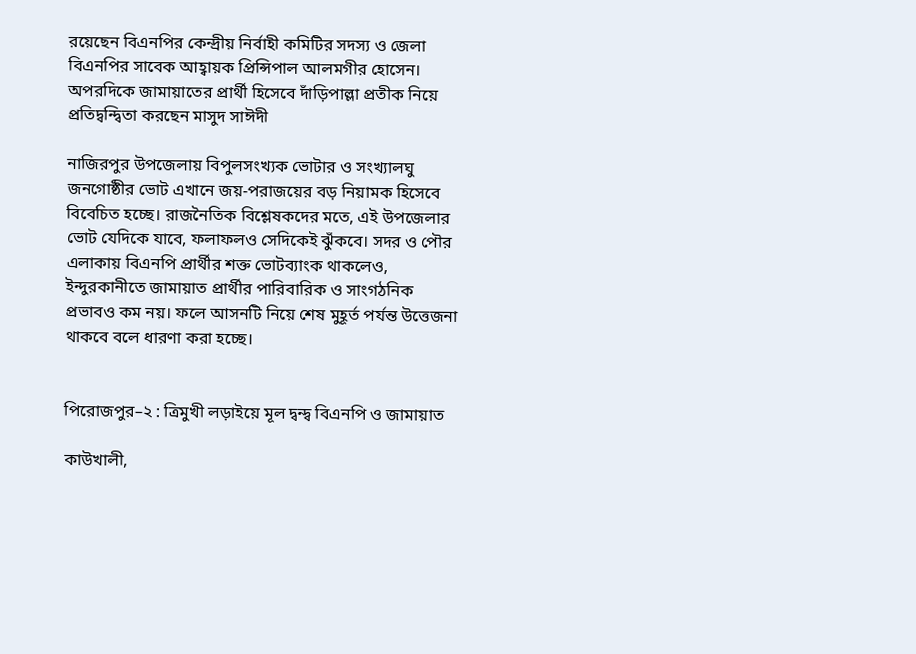রয়েছেন বিএনপির কেন্দ্রীয় নির্বাহী কমিটির সদস্য ও জেলা বিএনপির সাবেক আহ্বায়ক প্রিন্সিপাল আলমগীর হোসেন। অপরদিকে জামায়াতের প্রার্থী হিসেবে দাঁড়িপাল্লা প্রতীক নিয়ে প্রতিদ্বন্দ্বিতা করছেন মাসুদ সাঈদী

নাজিরপুর উপজেলায় বিপুলসংখ্যক ভোটার ও সংখ্যালঘু জনগোষ্ঠীর ভোট এখানে জয়-পরাজয়ের বড় নিয়ামক হিসেবে বিবেচিত হচ্ছে। রাজনৈতিক বিশ্লেষকদের মতে, এই উপজেলার ভোট যেদিকে যাবে, ফলাফলও সেদিকেই ঝুঁকবে। সদর ও পৌর এলাকায় বিএনপি প্রার্থীর শক্ত ভোটব্যাংক থাকলেও, ইন্দুরকানীতে জামায়াত প্রার্থীর পারিবারিক ও সাংগঠনিক প্রভাবও কম নয়। ফলে আসনটি নিয়ে শেষ মুহূর্ত পর্যন্ত উত্তেজনা থাকবে বলে ধারণা করা হচ্ছে।


পিরোজপুর–২ : ত্রিমুখী লড়াইয়ে মূল দ্বন্দ্ব বিএনপি ও জামায়াত

কাউখালী,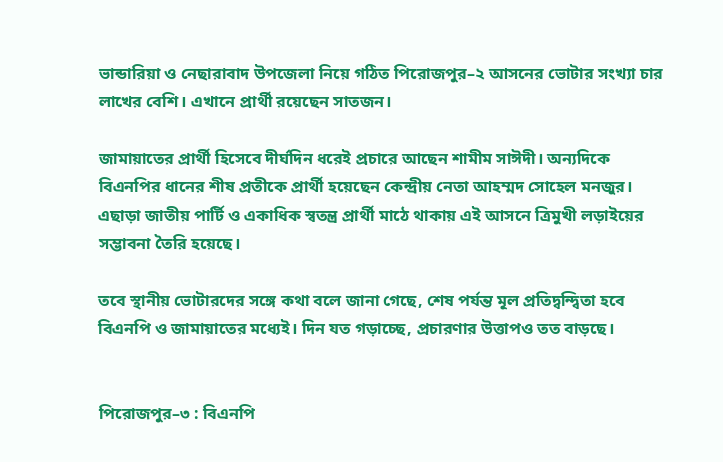ভান্ডারিয়া ও নেছারাবাদ উপজেলা নিয়ে গঠিত পিরোজপুর–২ আসনের ভোটার সংখ্যা চার লাখের বেশি। এখানে প্রার্থী রয়েছেন সাতজন।

জামায়াতের প্রার্থী হিসেবে দীর্ঘদিন ধরেই প্রচারে আছেন শামীম সাঈদী। অন্যদিকে বিএনপির ধানের শীষ প্রতীকে প্রার্থী হয়েছেন কেন্দ্রীয় নেতা আহম্মদ সোহেল মনজুর। এছাড়া জাতীয় পার্টি ও একাধিক স্বতন্ত্র প্রার্থী মাঠে থাকায় এই আসনে ত্রিমুখী লড়াইয়ের সম্ভাবনা তৈরি হয়েছে।

তবে স্থানীয় ভোটারদের সঙ্গে কথা বলে জানা গেছে, শেষ পর্যন্ত মূল প্রতিদ্বন্দ্বিতা হবে বিএনপি ও জামায়াতের মধ্যেই। দিন যত গড়াচ্ছে, প্রচারণার উত্তাপও তত বাড়ছে।


পিরোজপুর–৩ : বিএনপি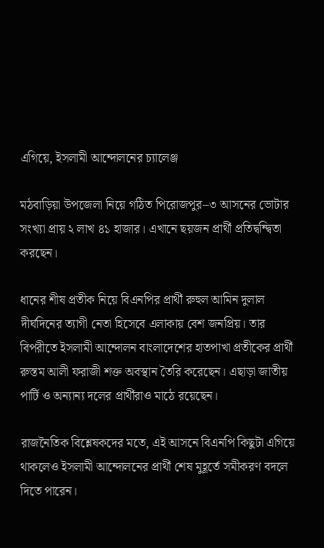এগিয়ে, ইসলামী আন্দোলনের চ্যালেঞ্জ

মঠবাড়িয়া উপজেলা নিয়ে গঠিত পিরোজপুর–৩ আসনের ভোটার সংখ্যা প্রায় ২ লাখ ৪১ হাজার। এখানে ছয়জন প্রার্থী প্রতিদ্বন্দ্বিতা করছেন।

ধানের শীষ প্রতীক নিয়ে বিএনপির প্রার্থী রুহুল আমিন দুলাল দীর্ঘদিনের ত্যাগী নেতা হিসেবে এলাকায় বেশ জনপ্রিয়। তার বিপরীতে ইসলামী আন্দোলন বাংলাদেশের হাতপাখা প্রতীকের প্রার্থী রুস্তম আলী ফরাজী শক্ত অবস্থান তৈরি করেছেন। এছাড়া জাতীয় পার্টি ও অন্যান্য দলের প্রার্থীরাও মাঠে রয়েছেন।

রাজনৈতিক বিশ্লেষকদের মতে, এই আসনে বিএনপি কিছুটা এগিয়ে থাকলেও ইসলামী আন্দোলনের প্রার্থী শেষ মুহূর্তে সমীকরণ বদলে দিতে পারেন।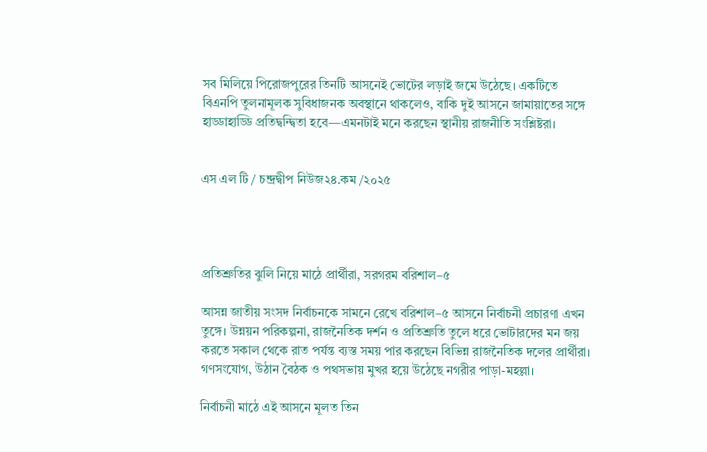সব মিলিয়ে পিরোজপুরের তিনটি আসনেই ভোটের লড়াই জমে উঠেছে। একটিতে বিএনপি তুলনামূলক সুবিধাজনক অবস্থানে থাকলেও, বাকি দুই আসনে জামায়াতের সঙ্গে হাড্ডাহাড্ডি প্রতিদ্বন্দ্বিতা হবে—এমনটাই মনে করছেন স্থানীয় রাজনীতি সংশ্লিষ্টরা।


এস এল টি / চন্দ্রদ্বীপ নিউজ২৪.কম /২০২৫




প্রতিশ্রুতির ঝুলি নিয়ে মাঠে প্রার্থীরা, সরগরম বরিশাল–৫

আসন্ন জাতীয় সংসদ নির্বাচনকে সামনে রেখে বরিশাল–৫ আসনে নির্বাচনী প্রচারণা এখন তুঙ্গে। উন্নয়ন পরিকল্পনা, রাজনৈতিক দর্শন ও প্রতিশ্রুতি তুলে ধরে ভোটারদের মন জয় করতে সকাল থেকে রাত পর্যন্ত ব্যস্ত সময় পার করছেন বিভিন্ন রাজনৈতিক দলের প্রার্থীরা। গণসংযোগ, উঠান বৈঠক ও পথসভায় মুখর হয়ে উঠেছে নগরীর পাড়া-মহল্লা।

নির্বাচনী মাঠে এই আসনে মূলত তিন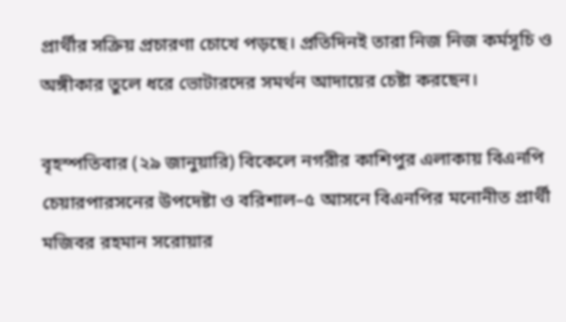প্রার্থীর সক্রিয় প্রচারণা চোখে পড়ছে। প্রতিদিনই তারা নিজ নিজ কর্মসূচি ও অঙ্গীকার তুলে ধরে ভোটারদের সমর্থন আদায়ের চেষ্টা করছেন।

বৃহস্পতিবার (২৯ জানুয়ারি) বিকেলে নগরীর কাশিপুর এলাকায় বিএনপি চেয়ারপারসনের উপদেষ্টা ও বরিশাল–৫ আসনে বিএনপির মনোনীত প্রার্থী মজিবর রহমান সরোয়ার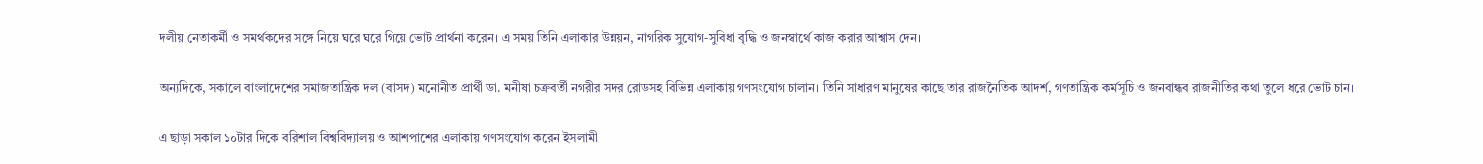দলীয় নেতাকর্মী ও সমর্থকদের সঙ্গে নিয়ে ঘরে ঘরে গিয়ে ভোট প্রার্থনা করেন। এ সময় তিনি এলাকার উন্নয়ন, নাগরিক সুযোগ-সুবিধা বৃদ্ধি ও জনস্বার্থে কাজ করার আশ্বাস দেন।

অন্যদিকে, সকালে বাংলাদেশের সমাজতান্ত্রিক দল (বাসদ) মনোনীত প্রার্থী ডা. মনীষা চক্রবর্তী নগরীর সদর রোডসহ বিভিন্ন এলাকায় গণসংযোগ চালান। তিনি সাধারণ মানুষের কাছে তার রাজনৈতিক আদর্শ, গণতান্ত্রিক কর্মসূচি ও জনবান্ধব রাজনীতির কথা তুলে ধরে ভোট চান।

এ ছাড়া সকাল ১০টার দিকে বরিশাল বিশ্ববিদ্যালয় ও আশপাশের এলাকায় গণসংযোগ করেন ইসলামী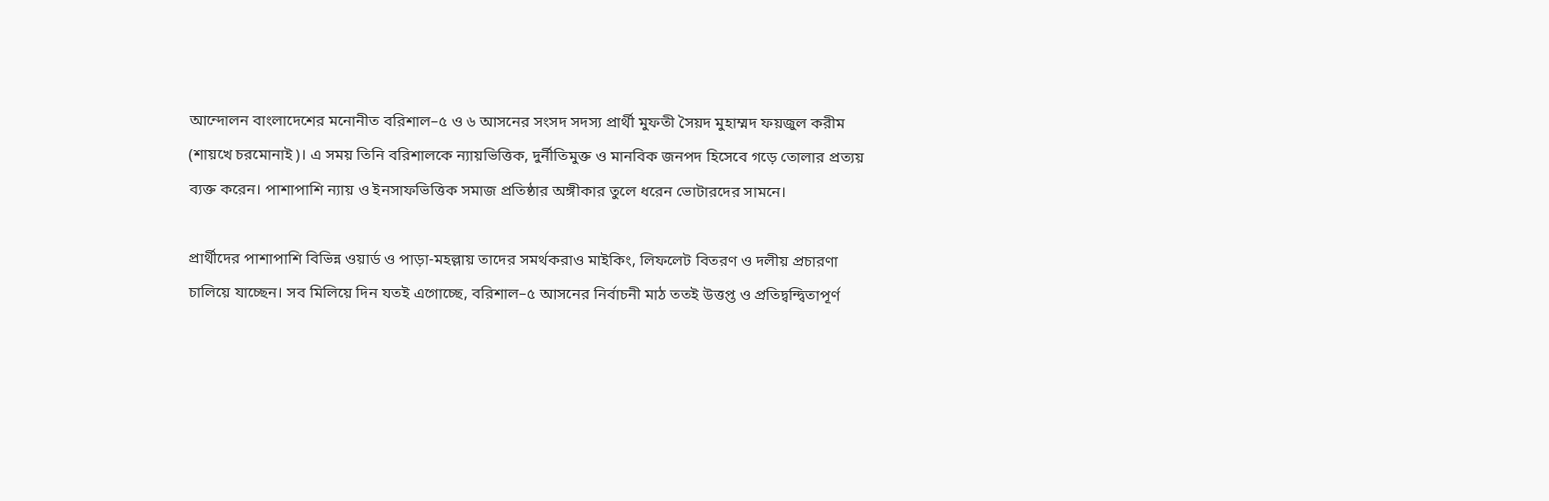আন্দোলন বাংলাদেশের মনোনীত বরিশাল–৫ ও ৬ আসনের সংসদ সদস্য প্রার্থী মুফতী সৈয়দ মুহাম্মদ ফয়জুল করীম (শায়খে চরমোনাই)। এ সময় তিনি বরিশালকে ন্যায়ভিত্তিক, দুর্নীতিমুক্ত ও মানবিক জনপদ হিসেবে গড়ে তোলার প্রত্যয় ব্যক্ত করেন। পাশাপাশি ন্যায় ও ইনসাফভিত্তিক সমাজ প্রতিষ্ঠার অঙ্গীকার তুলে ধরেন ভোটারদের সামনে।

প্রার্থীদের পাশাপাশি বিভিন্ন ওয়ার্ড ও পাড়া-মহল্লায় তাদের সমর্থকরাও মাইকিং, লিফলেট বিতরণ ও দলীয় প্রচারণা চালিয়ে যাচ্ছেন। সব মিলিয়ে দিন যতই এগোচ্ছে, বরিশাল–৫ আসনের নির্বাচনী মাঠ ততই উত্তপ্ত ও প্রতিদ্বন্দ্বিতাপূর্ণ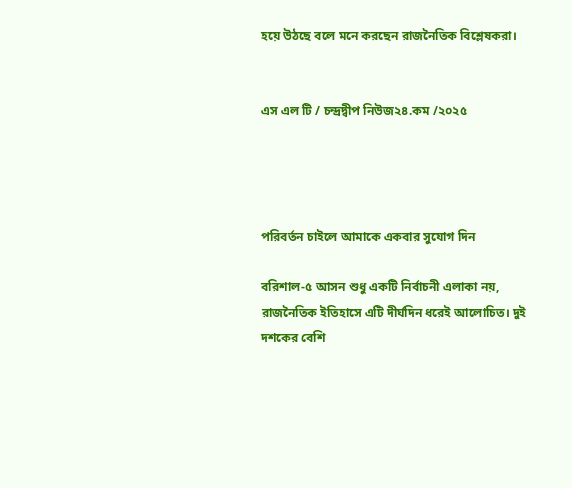হয়ে উঠছে বলে মনে করছেন রাজনৈতিক বিশ্লেষকরা।


এস এল টি / চন্দ্রদ্বীপ নিউজ২৪.কম /২০২৫




পরিবর্তন চাইলে আমাকে একবার সুযোগ দিন

বরিশাল-৫ আসন শুধু একটি নির্বাচনী এলাকা নয়, রাজনৈতিক ইতিহাসে এটি দীর্ঘদিন ধরেই আলোচিত। দুই দশকের বেশি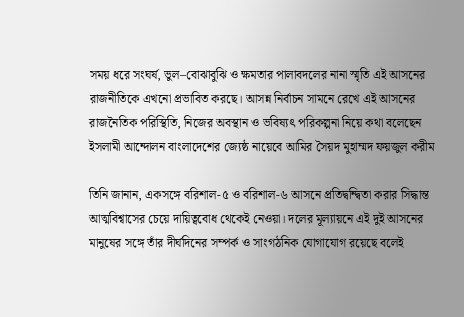সময় ধরে সংঘর্ষ, ভুল–বোঝাবুঝি ও ক্ষমতার পালাবদলের নানা স্মৃতি এই আসনের রাজনীতিকে এখনো প্রভাবিত করছে। আসন্ন নির্বাচন সামনে রেখে এই আসনের রাজনৈতিক পরিস্থিতি, নিজের অবস্থান ও ভবিষ্যৎ পরিকল্পনা নিয়ে কথা বলেছেন ইসলামী আন্দোলন বাংলাদেশের জ্যেষ্ঠ নায়েবে আমির সৈয়দ মুহাম্মদ ফয়জুল করীম

তিনি জানান, একসঙ্গে বরিশাল-৫ ও বরিশাল-৬ আসনে প্রতিদ্বন্দ্বিতা করার সিদ্ধান্ত আত্মবিশ্বাসের চেয়ে দায়িত্ববোধ থেকেই নেওয়া। দলের মূল্যায়নে এই দুই আসনের মানুষের সঙ্গে তাঁর দীর্ঘদিনের সম্পর্ক ও সাংগঠনিক যোগাযোগ রয়েছে বলেই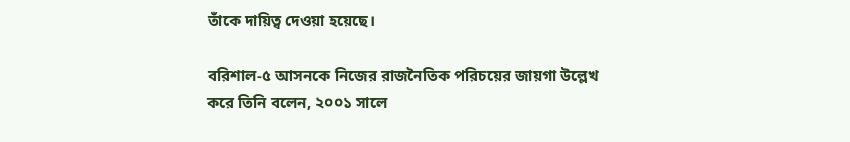তাঁকে দায়িত্ব দেওয়া হয়েছে।

বরিশাল-৫ আসনকে নিজের রাজনৈতিক পরিচয়ের জায়গা উল্লেখ করে তিনি বলেন, ২০০১ সালে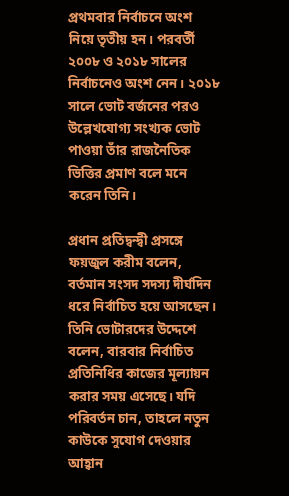প্রথমবার নির্বাচনে অংশ নিয়ে তৃতীয় হন। পরবর্তী ২০০৮ ও ২০১৮ সালের নির্বাচনেও অংশ নেন। ২০১৮ সালে ভোট বর্জনের পরও উল্লেখযোগ্য সংখ্যক ভোট পাওয়া তাঁর রাজনৈতিক ভিত্তির প্রমাণ বলে মনে করেন তিনি।

প্রধান প্রতিদ্বন্দ্বী প্রসঙ্গে ফয়জুল করীম বলেন, বর্তমান সংসদ সদস্য দীর্ঘদিন ধরে নির্বাচিত হয়ে আসছেন। তিনি ভোটারদের উদ্দেশে বলেন, বারবার নির্বাচিত প্রতিনিধির কাজের মূল্যায়ন করার সময় এসেছে। যদি পরিবর্তন চান, তাহলে নতুন কাউকে সুযোগ দেওয়ার আহ্বান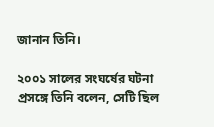জানান তিনি।

২০০১ সালের সংঘর্ষের ঘটনা প্রসঙ্গে তিনি বলেন, সেটি ছিল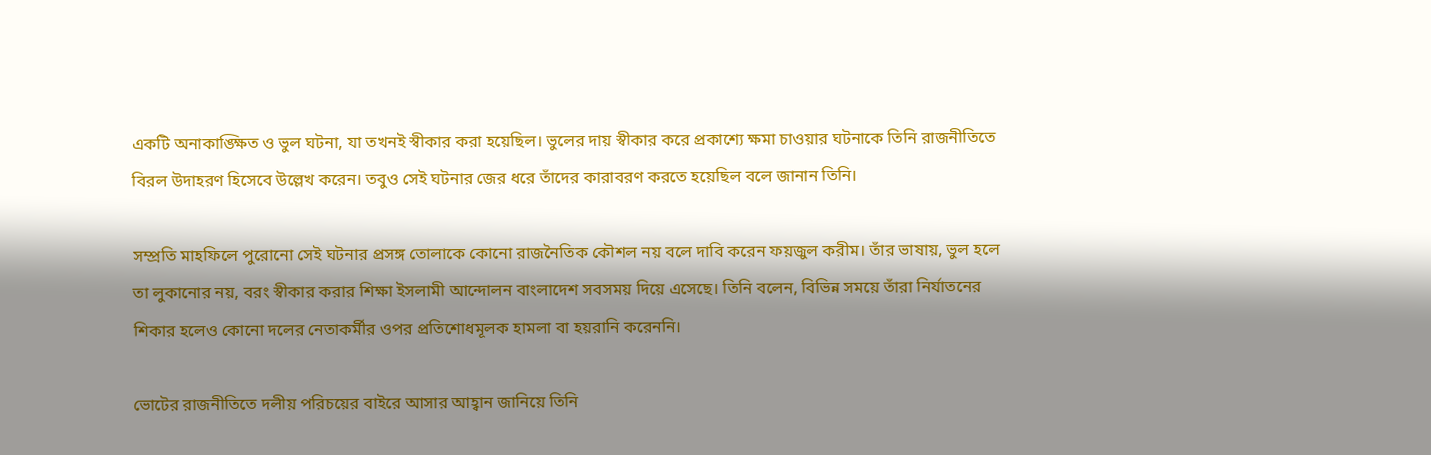একটি অনাকাঙ্ক্ষিত ও ভুল ঘটনা, যা তখনই স্বীকার করা হয়েছিল। ভুলের দায় স্বীকার করে প্রকাশ্যে ক্ষমা চাওয়ার ঘটনাকে তিনি রাজনীতিতে বিরল উদাহরণ হিসেবে উল্লেখ করেন। তবুও সেই ঘটনার জের ধরে তাঁদের কারাবরণ করতে হয়েছিল বলে জানান তিনি।

সম্প্রতি মাহফিলে পুরোনো সেই ঘটনার প্রসঙ্গ তোলাকে কোনো রাজনৈতিক কৌশল নয় বলে দাবি করেন ফয়জুল করীম। তাঁর ভাষায়, ভুল হলে তা লুকানোর নয়, বরং স্বীকার করার শিক্ষা ইসলামী আন্দোলন বাংলাদেশ সবসময় দিয়ে এসেছে। তিনি বলেন, বিভিন্ন সময়ে তাঁরা নির্যাতনের শিকার হলেও কোনো দলের নেতাকর্মীর ওপর প্রতিশোধমূলক হামলা বা হয়রানি করেননি।

ভোটের রাজনীতিতে দলীয় পরিচয়ের বাইরে আসার আহ্বান জানিয়ে তিনি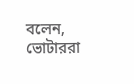বলেন, ভোটাররা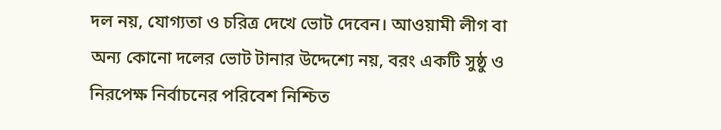দল নয়, যোগ্যতা ও চরিত্র দেখে ভোট দেবেন। আওয়ামী লীগ বা অন্য কোনো দলের ভোট টানার উদ্দেশ্যে নয়, বরং একটি সুষ্ঠু ও নিরপেক্ষ নির্বাচনের পরিবেশ নিশ্চিত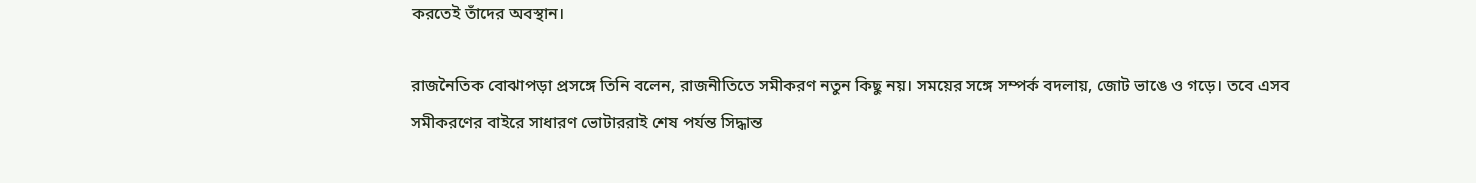করতেই তাঁদের অবস্থান।

রাজনৈতিক বোঝাপড়া প্রসঙ্গে তিনি বলেন, রাজনীতিতে সমীকরণ নতুন কিছু নয়। সময়ের সঙ্গে সম্পর্ক বদলায়, জোট ভাঙে ও গড়ে। তবে এসব সমীকরণের বাইরে সাধারণ ভোটাররাই শেষ পর্যন্ত সিদ্ধান্ত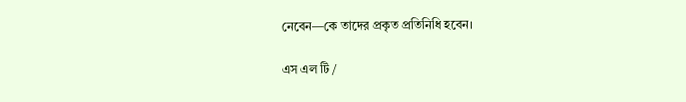নেবেন—কে তাদের প্রকৃত প্রতিনিধি হবেন।

এস এল টি /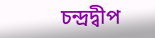চন্দ্রদ্বীপ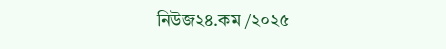নিউজ২৪.কম /২০২৫